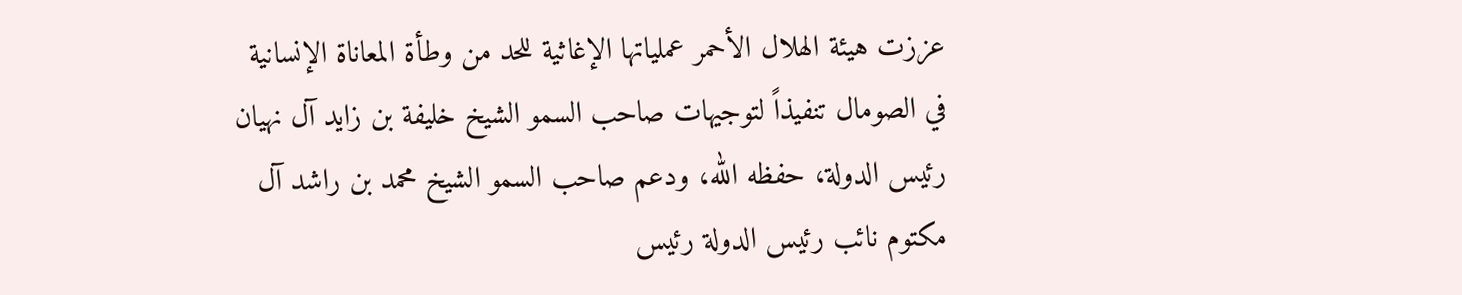عززت هيئة الهلال الأحمر عملياتها الإغاثية للحد من وطأة المعاناة الإنسانية في الصومال تنفيذاً لتوجيهات صاحب السمو الشيخ خليفة بن زايد آل نهيان رئيس الدولة، حفظه الله، ودعم صاحب السمو الشيخ محمد بن راشد آل مكتوم نائب رئيس الدولة رئيس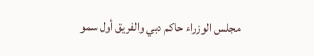مجلس الوزراء حاكم دبي والفريق أول سمو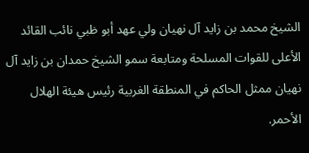الشيخ محمد بن زايد آل نهيان ولي عهد أبو ظبي نائب القائد الأعلى للقوات المسلحة ومتابعة سمو الشيخ حمدان بن زايد آل نهيان ممثل الحاكم في المنطقة الغربية رئيس هيئة الهلال الأحمر.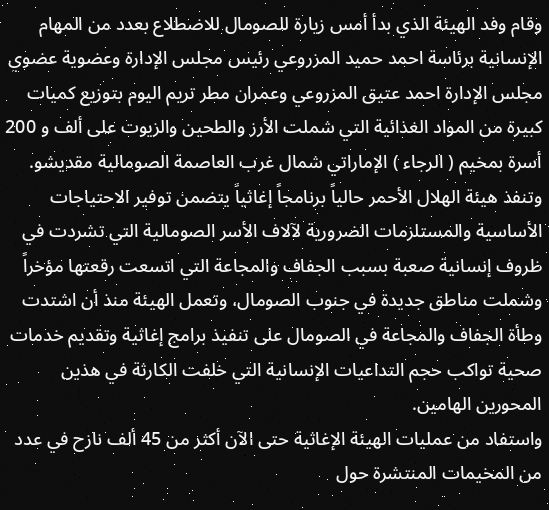وقام وفد الهيئة الذي بدأ أمس زيارة للصومال للاضطلاع بعدد من المهام الإنسانية برئاسة احمد حميد المزروعي رئيس مجلس الإدارة وعضوية عضوي مجلس الإدارة احمد عتيق المزروعي وعمران مطر تريم اليوم بتوزيع كميات كبيرة من المواد الغذائية التي شملت الأرز والطحين والزيوت على ألف و 200 أسرة بمخيم ( الرجاء ) الإماراتي شمال غرب العاصمة الصومالية مقديشو.
وتنفذ هيئة الهلال الأحمر حالياً برنامجاً إغاثياً يتضمن توفير الاحتياجات الأساسية والمستلزمات الضرورية لآلاف الأسر الصومالية التي تشردت في ظروف إنسانية صعبة بسبب الجفاف والمجاعة التي اتسعت رقعتها مؤخراً وشملت مناطق جديدة في جنوب الصومال، وتعمل الهيئة منذ أن اشتدت وطأة الجفاف والمجاعة في الصومال على تنفيذ برامج إغاثية وتقديم خدمات صحية تواكب حجم التداعيات الإنسانية التي خلفت الكارثة في هذين المحورين الهامين.
واستفاد من عمليات الهيئة الإغاثية حتى الآن أكثر من 45 ألف نازح في عدد من المخيمات المنتشرة حول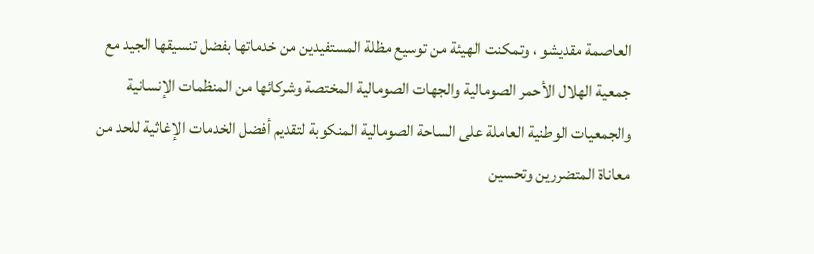العاصمة مقديشو ، وتمكنت الهيئة من توسيع مظلة المستفيدين من خدماتها بفضل تنسيقها الجيد مع جمعية الهلال الأحمر الصومالية والجهات الصومالية المختصة وشركائها من المنظمات الإنسانية والجمعيات الوطنية العاملة على الساحة الصومالية المنكوبة لتقديم أفضل الخدمات الإغاثية للحد من معاناة المتضررين وتحسين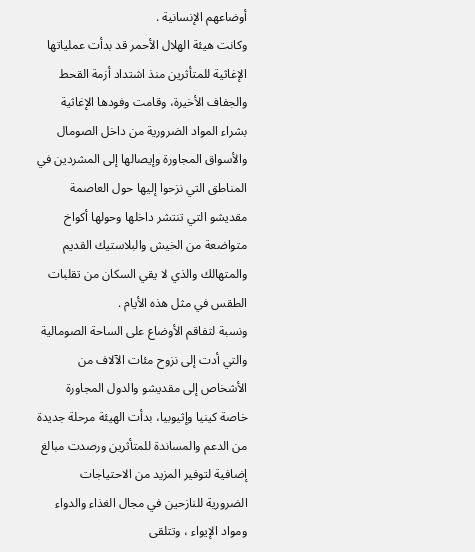أوضاعهم الإنسانية .
وكانت هيئة الهلال الأحمر قد بدأت عملياتها الإغاثية للمتأثرين منذ اشتداد أزمة القحط والجفاف الأخيرة، وقامت وفودها الإغاثية بشراء المواد الضرورية من داخل الصومال والأسواق المجاورة وإيصالها إلى المشردين في المناطق التي نزحوا إليها حول العاصمة مقديشو التي تنتشر داخلها وحولها أكواخ متواضعة من الخيش والبلاستيك القديم والمتهالك والذي لا يقي السكان من تقلبات الطقس في مثل هذه الأيام .
ونسبة لتفاقم الأوضاع على الساحة الصومالية والتي أدت إلى نزوح مئات الآلاف من الأشخاص إلى مقديشو والدول المجاورة خاصة كينيا وإثيوبيا، بدأت الهيئة مرحلة جديدة من الدعم والمساندة للمتأثرين ورصدت مبالغ إضافية لتوفير المزيد من الاحتياجات الضرورية للنازحين في مجال الغذاء والدواء ومواد الإيواء ، وتتلقى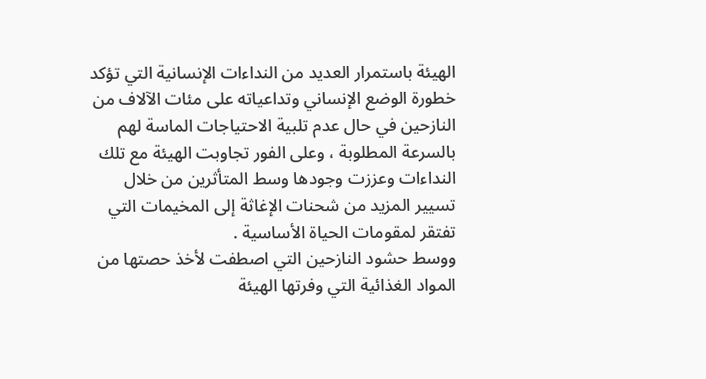الهيئة باستمرار العديد من النداءات الإنسانية التي تؤكد خطورة الوضع الإنساني وتداعياته على مئات الآلاف من النازحين في حال عدم تلبية الاحتياجات الماسة لهم بالسرعة المطلوبة ، وعلى الفور تجاوبت الهيئة مع تلك النداءات وعززت وجودها وسط المتأثرين من خلال تسيير المزيد من شحنات الإغاثة إلى المخيمات التي تفتقر لمقومات الحياة الأساسية .
ووسط حشود النازحين التي اصطفت لأخذ حصتها من المواد الغذائية التي وفرتها الهيئة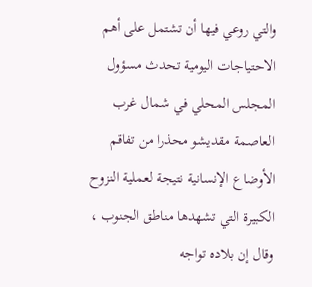والتي روعي فيها أن تشتمل على أهم الاحتياجات اليومية تحدث مسؤول المجلس المحلي في شمال غرب العاصمة مقديشو محذرا من تفاقم الأوضاع الإنسانية نتيجة لعملية النزوح الكبيرة التي تشهدها مناطق الجنوب ، وقال إن بلاده تواجه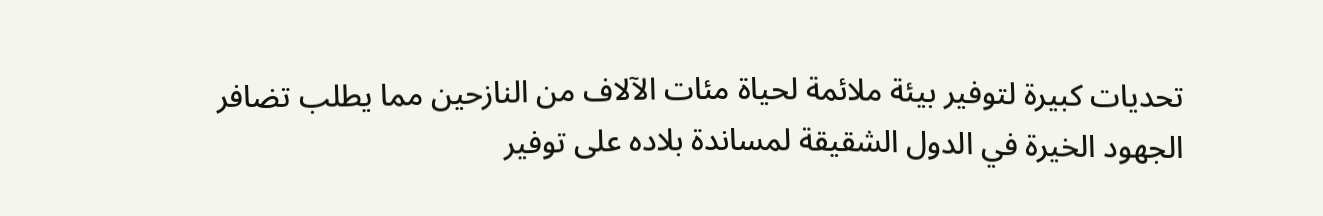تحديات كبيرة لتوفير بيئة ملائمة لحياة مئات الآلاف من النازحين مما يطلب تضافر الجهود الخيرة في الدول الشقيقة لمساندة بلاده على توفير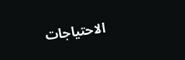الاحتياجات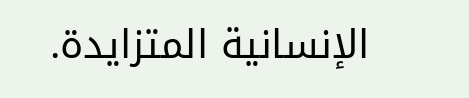الإنسانية المتزايدة.